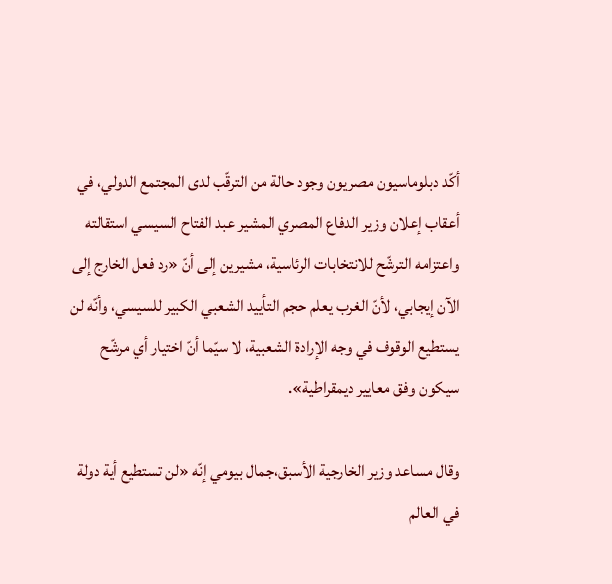أكّد دبلوماسيون مصريون وجود حالة من الترقّب لدى المجتمع الدولي، في أعقاب إعلان وزير الدفاع المصري المشير عبد الفتاح السيسي استقالته واعتزامه الترشّح للانتخابات الرئاسية، مشيرين إلى أنّ «رد فعل الخارج إلى الآن إيجابي، لأنّ الغرب يعلم حجم التأييد الشعبي الكبير للسيسي، وأنّه لن يستطيع الوقوف في وجه الإرادة الشعبية، لا سيّما أنّ اختيار أي مرشّح سيكون وفق معايير ديمقراطية».

وقال مساعد وزير الخارجية الأسبق،جمال بيومي إنّه «لن تستطيع أية دولة في العالم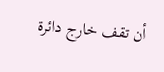أن تقف خارج دائرة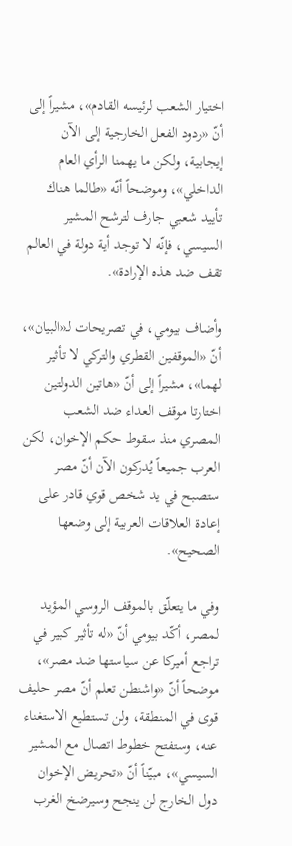اختيار الشعب لرئيسه القادم»، مشيراً إلى أنّ «ردود الفعل الخارجية إلى الآن إيجابية، ولكن ما يهمنا الرأي العام الداخلي»، وموضحاً أنّه «طالما هناك تأييد شعبي جارف لترشح المشير السيسي، فإنّه لا توجد أية دولة في العالم تقف ضد هذه الإرادة».

وأضاف بيومي، في تصريحات لـ«البيان»، أنّ «الموقفين القطري والتركي لا تأثير لهما»، مشيراً إلى أنّ «هاتين الدولتين اختارتا موقف العداء ضد الشعب المصري منذ سقوط حكم الإخوان، لكن العرب جميعاً يُدركون الآن أنّ مصر ستصبح في يد شخص قوي قادر على إعادة العلاقات العربية إلى وضعها الصحيح».

وفي ما يتعلّق بالموقف الروسي المؤيد لمصر، أكّد بيومي أنّ «له تأثير كبير في تراجع أميركا عن سياستها ضد مصر»، موضحاً أنّ «واشنطن تعلم أنّ مصر حليف قوى في المنطقة، ولن تستطيع الاستغناء عنه، وستفتح خطوط اتصال مع المشير السيسي»، مبيّناً أنّ «تحريض الإخوان دول الخارج لن ينجح وسيرضخ الغرب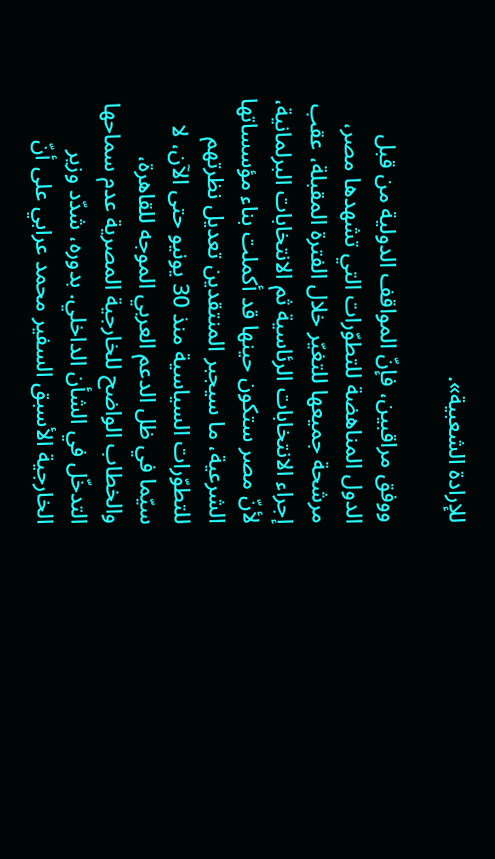للإرادة الشعبية».

ووفق مراقبين، فإنّ المواقف الدولية من قبل الدول المناهضة للتطوّرات التي تشهدها مصر، مرشحة جميعها للتغيّر خلال الفترة المقبلة، عقب إجراء الانتخابات الرئاسية ثم الانتخابات البرلمانية، لأنّ مصر ستكون حينها قد أكملت بناء مؤسساتها الشرعية، ما سيجبر المنتقدين تعديل نظرتهم للتطوّرات السياسية منذ 30 يونيو حتى الآن، لا سيّما في ظل الدعم العربي الموجه للقاهرة، والخطاب الواضح للخارجية المصرية عدم سماحها التدخّل في الشأن الداخلي. بدوره، شدّد وزير الخارجية الأسبق السفير محمد عرابي على أنّ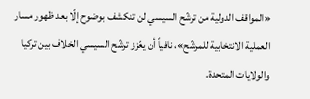«المواقف الدولية من ترشّح السيسي لن تنكشف بوضوح إلّا بعد ظهور مسار العملية الانتخابية للمرشّح»، نافياً أن يعّزز ترشّح السيسي الخلاف بين تركيا والولايات المتحدة.